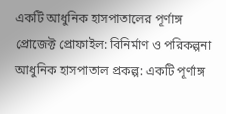একটি আধুনিক হাসপাতালের পূর্ণাঙ্গ প্রোজেক্ট প্রোফাইল: বিনির্মাণ ও পরিকল্পনা
আধুনিক হাসপাতাল প্রকল্প: একটি পূর্ণাঙ্গ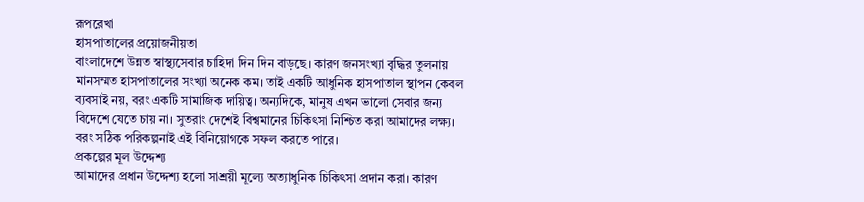রূপরেখা
হাসপাতালের প্রয়োজনীয়তা
বাংলাদেশে উন্নত স্বাস্থ্যসেবার চাহিদা দিন দিন বাড়ছে। কারণ জনসংখ্যা বৃদ্ধির তুলনায় মানসম্মত হাসপাতালের সংখ্যা অনেক কম। তাই একটি আধুনিক হাসপাতাল স্থাপন কেবল ব্যবসাই নয়, বরং একটি সামাজিক দায়িত্ব। অন্যদিকে, মানুষ এখন ভালো সেবার জন্য বিদেশে যেতে চায় না। সুতরাং দেশেই বিশ্বমানের চিকিৎসা নিশ্চিত করা আমাদের লক্ষ্য। বরং সঠিক পরিকল্পনাই এই বিনিয়োগকে সফল করতে পারে।
প্রকল্পের মূল উদ্দেশ্য
আমাদের প্রধান উদ্দেশ্য হলো সাশ্রয়ী মূল্যে অত্যাধুনিক চিকিৎসা প্রদান করা। কারণ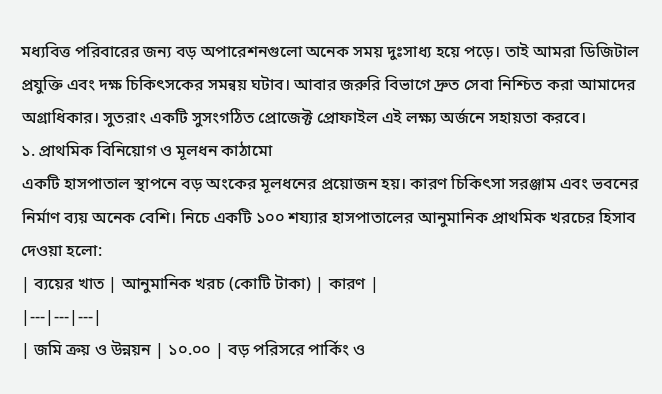মধ্যবিত্ত পরিবারের জন্য বড় অপারেশনগুলো অনেক সময় দুঃসাধ্য হয়ে পড়ে। তাই আমরা ডিজিটাল প্রযুক্তি এবং দক্ষ চিকিৎসকের সমন্বয় ঘটাব। আবার জরুরি বিভাগে দ্রুত সেবা নিশ্চিত করা আমাদের অগ্রাধিকার। সুতরাং একটি সুসংগঠিত প্রোজেক্ট প্রোফাইল এই লক্ষ্য অর্জনে সহায়তা করবে।
১. প্রাথমিক বিনিয়োগ ও মূলধন কাঠামো
একটি হাসপাতাল স্থাপনে বড় অংকের মূলধনের প্রয়োজন হয়। কারণ চিকিৎসা সরঞ্জাম এবং ভবনের নির্মাণ ব্যয় অনেক বেশি। নিচে একটি ১০০ শয্যার হাসপাতালের আনুমানিক প্রাথমিক খরচের হিসাব দেওয়া হলো:
| ব্যয়ের খাত | আনুমানিক খরচ (কোটি টাকা) | কারণ |
|---|---|---|
| জমি ক্রয় ও উন্নয়ন | ১০.০০ | বড় পরিসরে পার্কিং ও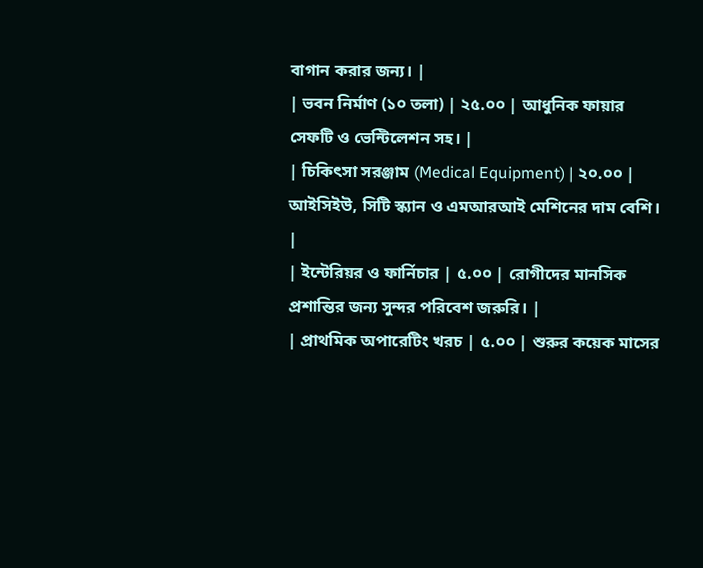বাগান করার জন্য। |
| ভবন নির্মাণ (১০ তলা) | ২৫.০০ | আধুনিক ফায়ার সেফটি ও ভেন্টিলেশন সহ। |
| চিকিৎসা সরঞ্জাম (Medical Equipment) | ২০.০০ | আইসিইউ, সিটি স্ক্যান ও এমআরআই মেশিনের দাম বেশি। |
| ইন্টেরিয়র ও ফার্নিচার | ৫.০০ | রোগীদের মানসিক প্রশান্তির জন্য সুন্দর পরিবেশ জরুরি। |
| প্রাথমিক অপারেটিং খরচ | ৫.০০ | শুরুর কয়েক মাসের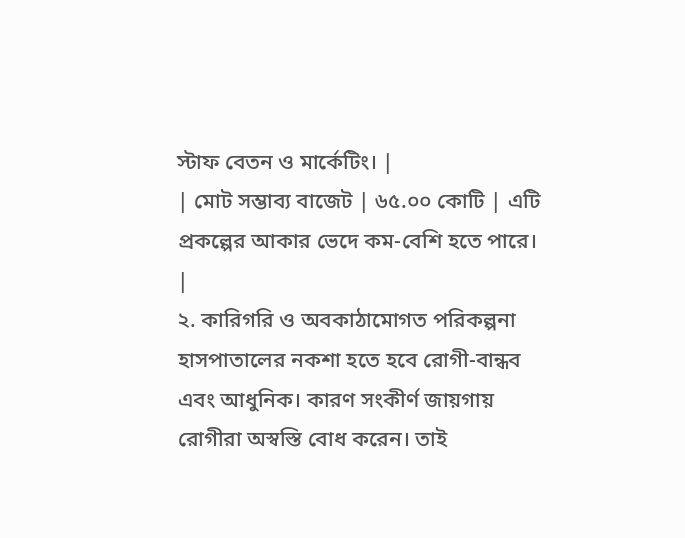স্টাফ বেতন ও মার্কেটিং। |
| মোট সম্ভাব্য বাজেট | ৬৫.০০ কোটি | এটি প্রকল্পের আকার ভেদে কম-বেশি হতে পারে। |
২. কারিগরি ও অবকাঠামোগত পরিকল্পনা
হাসপাতালের নকশা হতে হবে রোগী-বান্ধব এবং আধুনিক। কারণ সংকীর্ণ জায়গায় রোগীরা অস্বস্তি বোধ করেন। তাই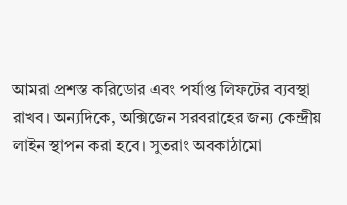আমরা প্রশস্ত করিডোর এবং পর্যাপ্ত লিফটের ব্যবস্থা রাখব। অন্যদিকে, অক্সিজেন সরবরাহের জন্য কেন্দ্রীয় লাইন স্থাপন করা হবে। সুতরাং অবকাঠামো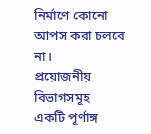নির্মাণে কোনো আপস করা চলবে না।
প্রয়োজনীয় বিভাগসমূহ
একটি পূর্ণাঙ্গ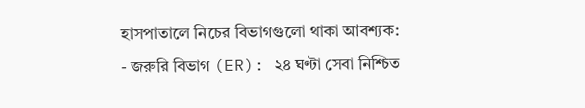হাসপাতালে নিচের বিভাগগুলো থাকা আবশ্যক:
- জরুরি বিভাগ (ER): ২৪ ঘণ্টা সেবা নিশ্চিত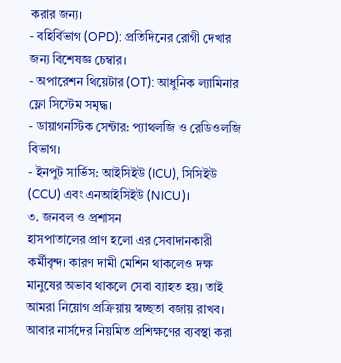করার জন্য।
- বহির্বিভাগ (OPD): প্রতিদিনের রোগী দেখার জন্য বিশেষজ্ঞ চেম্বার।
- অপারেশন থিয়েটার (OT): আধুনিক ল্যামিনার ফ্লো সিস্টেম সমৃদ্ধ।
- ডায়াগনস্টিক সেন্টার: প্যাথলজি ও রেডিওলজি বিভাগ।
- ইনপুট সার্ভিস: আইসিইউ (ICU), সিসিইউ (CCU) এবং এনআইসিইউ (NICU)।
৩. জনবল ও প্রশাসন
হাসপাতালের প্রাণ হলো এর সেবাদানকারী কর্মীবৃন্দ। কারণ দামী মেশিন থাকলেও দক্ষ মানুষের অভাব থাকলে সেবা ব্যাহত হয়। তাই আমরা নিয়োগ প্রক্রিয়ায় স্বচ্ছতা বজায় রাখব। আবার নার্সদের নিয়মিত প্রশিক্ষণের ব্যবস্থা করা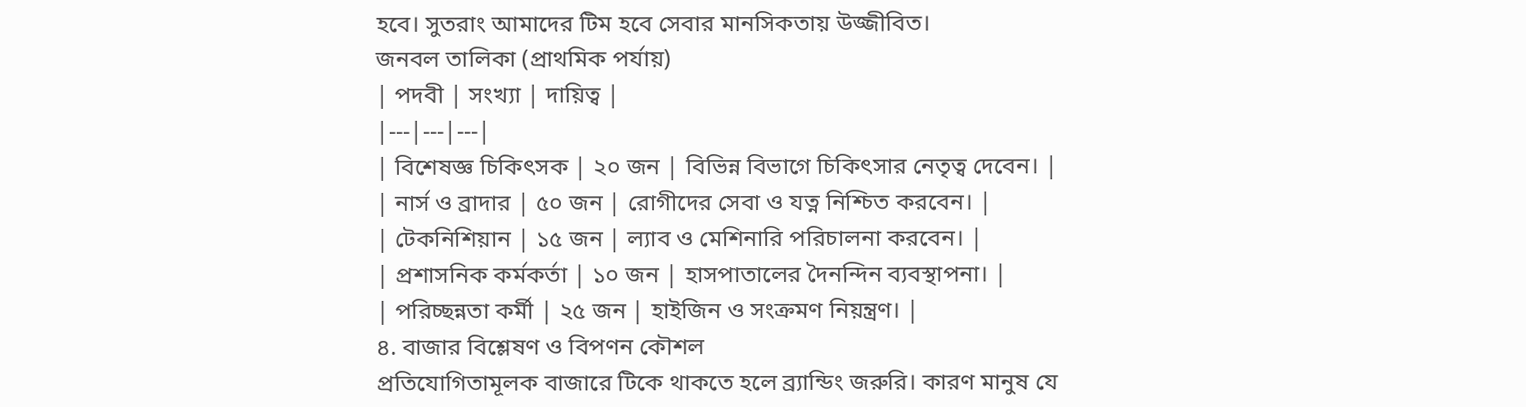হবে। সুতরাং আমাদের টিম হবে সেবার মানসিকতায় উজ্জীবিত।
জনবল তালিকা (প্রাথমিক পর্যায়)
| পদবী | সংখ্যা | দায়িত্ব |
|---|---|---|
| বিশেষজ্ঞ চিকিৎসক | ২০ জন | বিভিন্ন বিভাগে চিকিৎসার নেতৃত্ব দেবেন। |
| নার্স ও ব্রাদার | ৫০ জন | রোগীদের সেবা ও যত্ন নিশ্চিত করবেন। |
| টেকনিশিয়ান | ১৫ জন | ল্যাব ও মেশিনারি পরিচালনা করবেন। |
| প্রশাসনিক কর্মকর্তা | ১০ জন | হাসপাতালের দৈনন্দিন ব্যবস্থাপনা। |
| পরিচ্ছন্নতা কর্মী | ২৫ জন | হাইজিন ও সংক্রমণ নিয়ন্ত্রণ। |
৪. বাজার বিশ্লেষণ ও বিপণন কৌশল
প্রতিযোগিতামূলক বাজারে টিকে থাকতে হলে ব্র্যান্ডিং জরুরি। কারণ মানুষ যে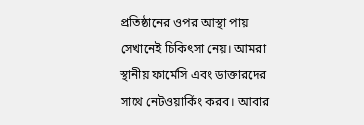প্রতিষ্ঠানের ওপর আস্থা পায় সেখানেই চিকিৎসা নেয়। আমরা স্থানীয় ফার্মেসি এবং ডাক্তারদের সাথে নেটওয়ার্কিং করব। আবার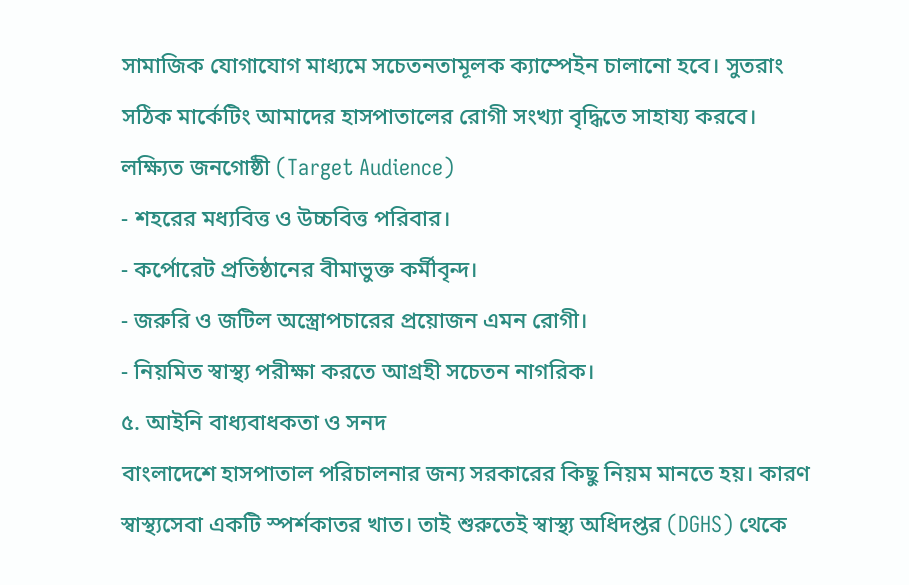সামাজিক যোগাযোগ মাধ্যমে সচেতনতামূলক ক্যাম্পেইন চালানো হবে। সুতরাং সঠিক মার্কেটিং আমাদের হাসপাতালের রোগী সংখ্যা বৃদ্ধিতে সাহায্য করবে।
লক্ষ্যিত জনগোষ্ঠী (Target Audience)
- শহরের মধ্যবিত্ত ও উচ্চবিত্ত পরিবার।
- কর্পোরেট প্রতিষ্ঠানের বীমাভুক্ত কর্মীবৃন্দ।
- জরুরি ও জটিল অস্ত্রোপচারের প্রয়োজন এমন রোগী।
- নিয়মিত স্বাস্থ্য পরীক্ষা করতে আগ্রহী সচেতন নাগরিক।
৫. আইনি বাধ্যবাধকতা ও সনদ
বাংলাদেশে হাসপাতাল পরিচালনার জন্য সরকারের কিছু নিয়ম মানতে হয়। কারণ স্বাস্থ্যসেবা একটি স্পর্শকাতর খাত। তাই শুরুতেই স্বাস্থ্য অধিদপ্তর (DGHS) থেকে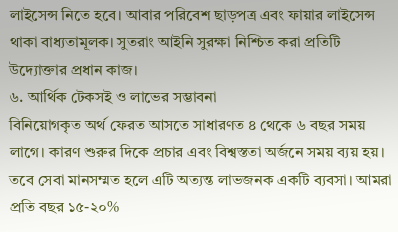লাইসেন্স নিতে হবে। আবার পরিবেশ ছাড়পত্র এবং ফায়ার লাইসেন্স থাকা বাধ্যতামূলক। সুতরাং আইনি সুরক্ষা নিশ্চিত করা প্রতিটি উদ্যোক্তার প্রধান কাজ।
৬. আর্থিক টেকসই ও লাভের সম্ভাবনা
বিনিয়োগকৃত অর্থ ফেরত আসতে সাধারণত ৪ থেকে ৬ বছর সময় লাগে। কারণ শুরুর দিকে প্রচার এবং বিশ্বস্ততা অর্জনে সময় ব্যয় হয়। তবে সেবা মানসম্মত হলে এটি অত্যন্ত লাভজনক একটি ব্যবসা। আমরা প্রতি বছর ১৫-২০%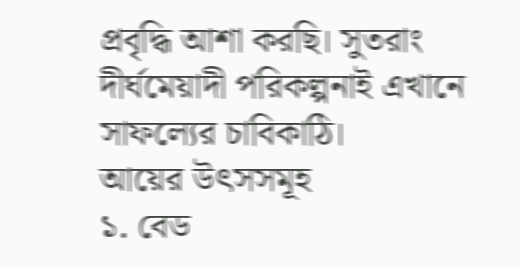প্রবৃদ্ধি আশা করছি। সুতরাং দীর্ঘমেয়াদী পরিকল্পনাই এখানে সাফল্যের চাবিকাঠি।
আয়ের উৎসসমূহ
১. বেড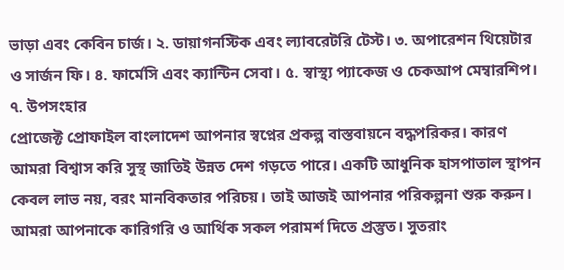ভাড়া এবং কেবিন চার্জ। ২. ডায়াগনস্টিক এবং ল্যাবরেটরি টেস্ট। ৩. অপারেশন থিয়েটার ও সার্জন ফি। ৪. ফার্মেসি এবং ক্যান্টিন সেবা। ৫. স্বাস্থ্য প্যাকেজ ও চেকআপ মেম্বারশিপ।
৭. উপসংহার
প্রোজেক্ট প্রোফাইল বাংলাদেশ আপনার স্বপ্নের প্রকল্প বাস্তবায়নে বদ্ধপরিকর। কারণ আমরা বিশ্বাস করি সুস্থ জাতিই উন্নত দেশ গড়তে পারে। একটি আধুনিক হাসপাতাল স্থাপন কেবল লাভ নয়, বরং মানবিকতার পরিচয়। তাই আজই আপনার পরিকল্পনা শুরু করুন। আমরা আপনাকে কারিগরি ও আর্থিক সকল পরামর্শ দিতে প্রস্তুত। সুতরাং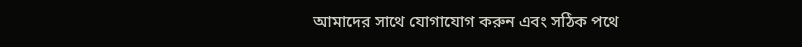আমাদের সাথে যোগাযোগ করুন এবং সঠিক পথে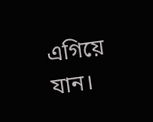এগিয়ে যান।